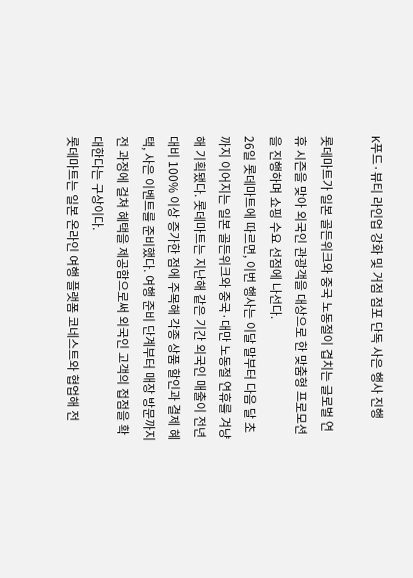K푸드·뷰티 라인업 강화 및 거점 점포 단독 사은 행사 진행

롯데마트가 일본 골든위크와 중국 노동절이 겹치는 글로벌 연휴 시즌을 맞아 외국인 관광객을 대상으로 한 맞춤형 프로모션을 진행하며 쇼핑 수요 선점에 나선다.
26일 롯데마트에 따르면, 이번 행사는 이달 말부터 다음 달 초까지 이어지는 일본 골든위크와 중국·대만 노동절 연휴를 겨냥해 기획됐다. 롯데마트는 지난해 같은 기간 외국인 매출이 전년 대비 100% 이상 증가한 점에 주목해 각종 상품 할인과 결제 혜택, 사은 이벤트를 준비했다. 여행 준비 단계부터 매장 방문까지 전 과정에 걸쳐 혜택을 제공함으로써 외국인 고객의 접점을 확대한다는 구상이다.
롯데마트는 일본 온라인 여행 플랫폼 코네스트와 협업해 전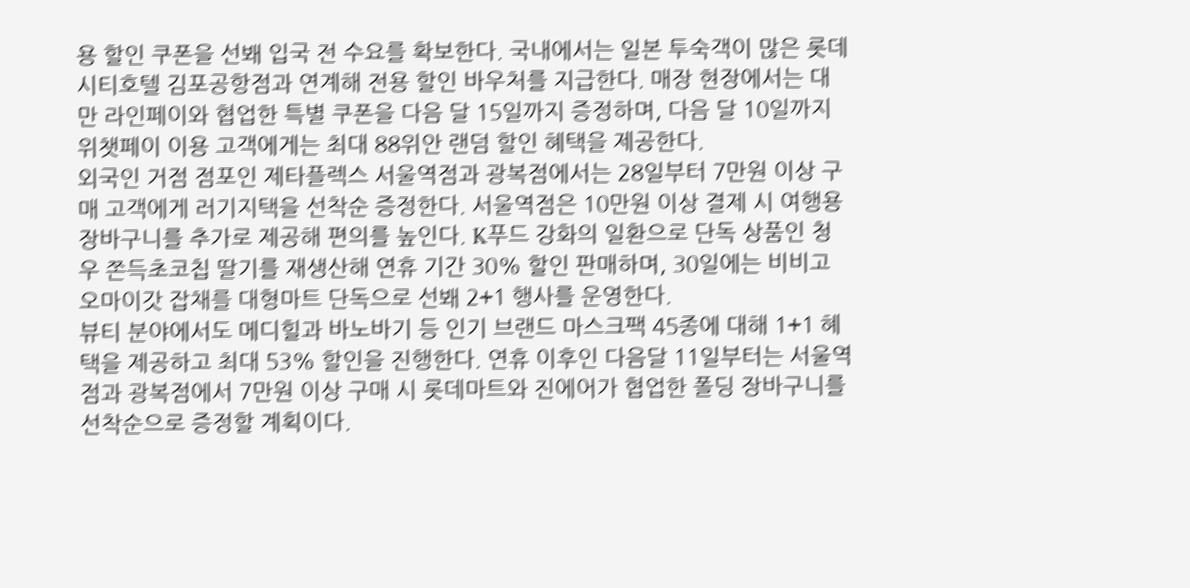용 할인 쿠폰을 선봬 입국 전 수요를 확보한다. 국내에서는 일본 투숙객이 많은 롯데시티호텔 김포공항점과 연계해 전용 할인 바우처를 지급한다. 매장 현장에서는 대만 라인페이와 협업한 특별 쿠폰을 다음 달 15일까지 증정하며, 다음 달 10일까지 위챗페이 이용 고객에게는 최대 88위안 랜덤 할인 혜택을 제공한다.
외국인 거점 점포인 제타플렉스 서울역점과 광복점에서는 28일부터 7만원 이상 구매 고객에게 러기지택을 선착순 증정한다. 서울역점은 10만원 이상 결제 시 여행용 장바구니를 추가로 제공해 편의를 높인다. K푸드 강화의 일환으로 단독 상품인 청우 쫀득초코칩 딸기를 재생산해 연휴 기간 30% 할인 판매하며, 30일에는 비비고 오마이갓 잡채를 대형마트 단독으로 선봬 2+1 행사를 운영한다.
뷰티 분야에서도 메디힐과 바노바기 등 인기 브랜드 마스크팩 45종에 대해 1+1 혜택을 제공하고 최대 53% 할인을 진행한다. 연휴 이후인 다음달 11일부터는 서울역점과 광복점에서 7만원 이상 구매 시 롯데마트와 진에어가 협업한 폴딩 장바구니를 선착순으로 증정할 계획이다.